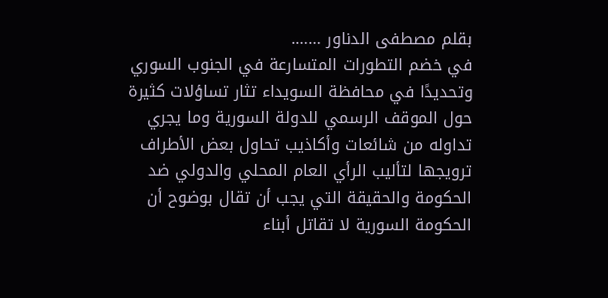بقلم مصطفى الدناور …….
في خضم التطورات المتسارعة في الجنوب السوري وتحديدًا في محافظة السويداء تثار تساؤلات كثيرة حول الموقف الرسمي للدولة السورية وما يجري تداوله من شائعات وأكاذيب تحاول بعض الأطراف ترويجها لتأليب الرأي العام المحلي والدولي ضد الحكومة والحقيقة التي يجب أن تقال بوضوح أن الحكومة السورية لا تقاتل أبناء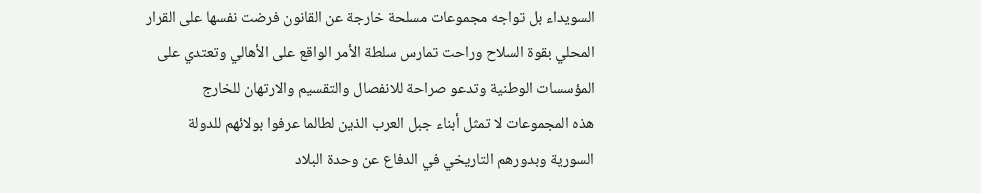السويداء بل تواجه مجموعات مسلحة خارجة عن القانون فرضت نفسها على القرار المحلي بقوة السلاح وراحت تمارس سلطة الأمر الواقع على الأهالي وتعتدي على المؤسسات الوطنية وتدعو صراحة للانفصال والتقسيم والارتهان للخارج
هذه المجموعات لا تمثل أبناء جبل العرب الذين لطالما عرفوا بولائهم للدولة السورية وبدورهم التاريخي في الدفاع عن وحدة البلاد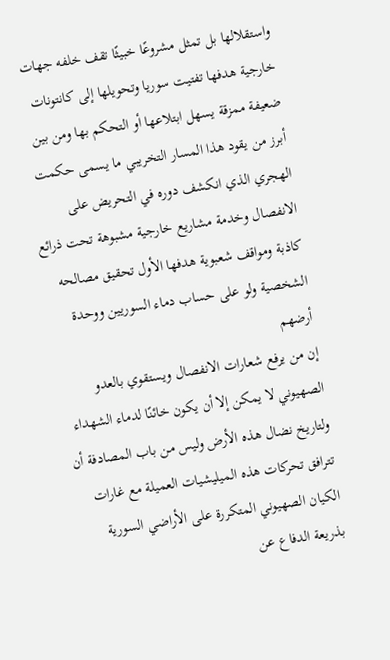واستقلالها بل تمثل مشروعًا خبيثًا تقف خلفه جهات خارجية هدفها تفتيت سوريا وتحويلها إلى كانتونات ضعيفة ممزقة يسهل ابتلاعها أو التحكم بها ومن بين أبرز من يقود هذا المسار التخريبي ما يسمى حكمت الهجري الذي انكشف دوره في التحريض على الانفصال وخدمة مشاريع خارجية مشبوهة تحت ذرائع كاذبة ومواقف شعبوية هدفها الأول تحقيق مصالحه الشخصية ولو على حساب دماء السوريين ووحدة أرضهم
إن من يرفع شعارات الانفصال ويستقوي بالعدو الصهيوني لا يمكن إلا أن يكون خائنًا لدماء الشهداء ولتاريخ نضال هذه الأرض وليس من باب المصادفة أن تترافق تحركات هذه الميليشيات العميلة مع غارات الكيان الصهيوني المتكررة على الأراضي السورية بذريعة الدفاع عن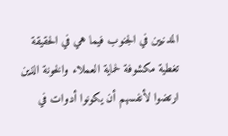المدنيين في الجنوب فيما هي في الحقيقة تغطية مكشوفة لحماية العملاء والخونة الذين ارتضوا لأنفسهم أن يكونوا أدوات في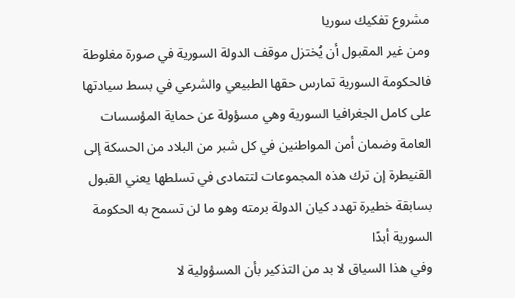مشروع تفكيك سوريا
ومن غير المقبول أن يُختزل موقف الدولة السورية في صورة مغلوطة فالحكومة السورية تمارس حقها الطبيعي والشرعي في بسط سيادتها على كامل الجغرافيا السورية وهي مسؤولة عن حماية المؤسسات العامة وضمان أمن المواطنين في كل شبر من البلاد من الحسكة إلى القنيطرة إن ترك هذه المجموعات لتتمادى في تسلطها يعني القبول بسابقة خطيرة تهدد كيان الدولة برمته وهو ما لن تسمح به الحكومة السورية أبدًا
وفي هذا السياق لا بد من التذكير بأن المسؤولية لا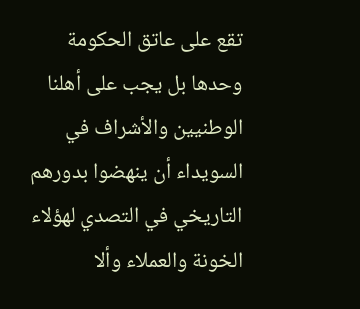تقع على عاتق الحكومة وحدها بل يجب على أهلنا الوطنيين والأشراف في السويداء أن ينهضوا بدورهم التاريخي في التصدي لهؤلاء الخونة والعملاء وألا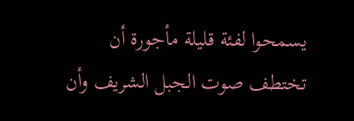يسمحوا لفئة قليلة مأجورة أن تختطف صوت الجبل الشريف وأن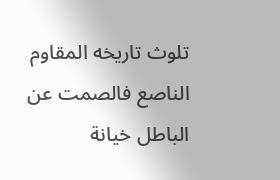تلوث تاريخه المقاوم الناصع فالصمت عن الباطل خيانة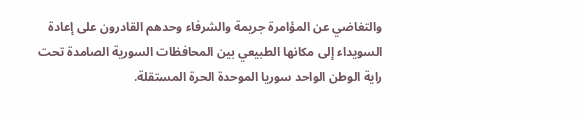والتغاضي عن المؤامرة جريمة والشرفاء وحدهم القادرون على إعادة السويداء إلى مكانها الطبيعي بين المحافظات السورية الصامدة تحت راية الوطن الواحد سوريا الموحدة الحرة المستقلة.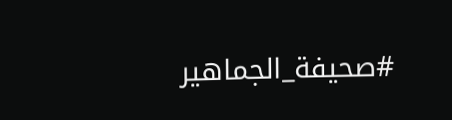#صحيفة_الجماهير